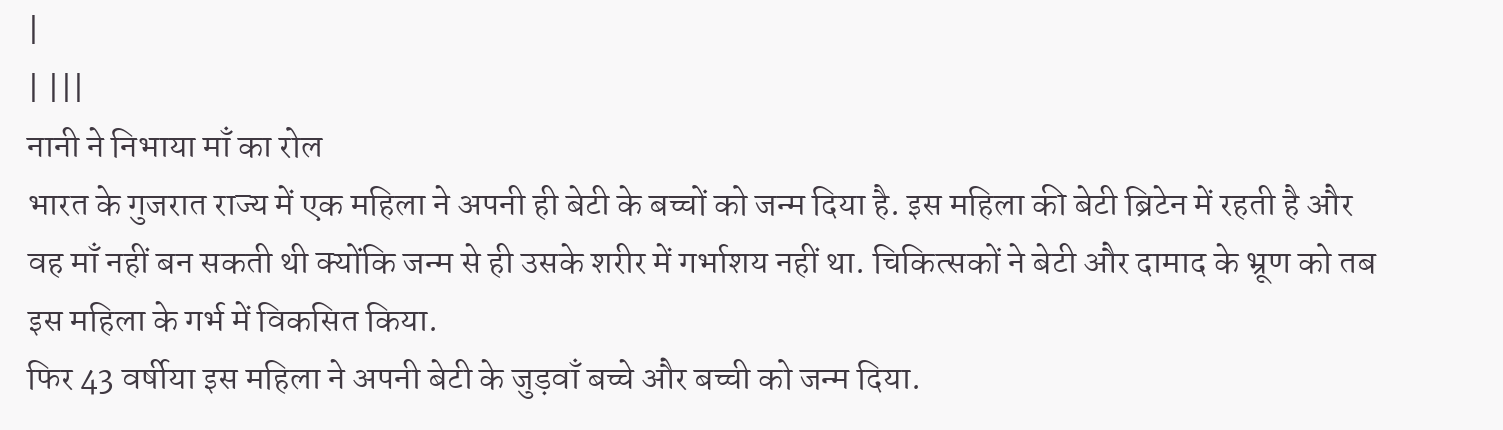|
| |||
नानी ने निभाया माँ का रोल
भारत के गुजरात राज्य में एक महिला ने अपनी ही बेटी के बच्चों को जन्म दिया है. इस महिला की बेटी ब्रिटेन में रहती है और वह माँ नहीं बन सकती थी क्योंकि जन्म से ही उसके शरीर में गर्भाशय नहीं था. चिकित्सकों ने बेटी और दामाद के भ्रूण को तब इस महिला के गर्भ में विकसित किया.
फिर 43 वर्षीया इस महिला ने अपनी बेटी के जुड़वाँ बच्चे और बच्ची को जन्म दिया.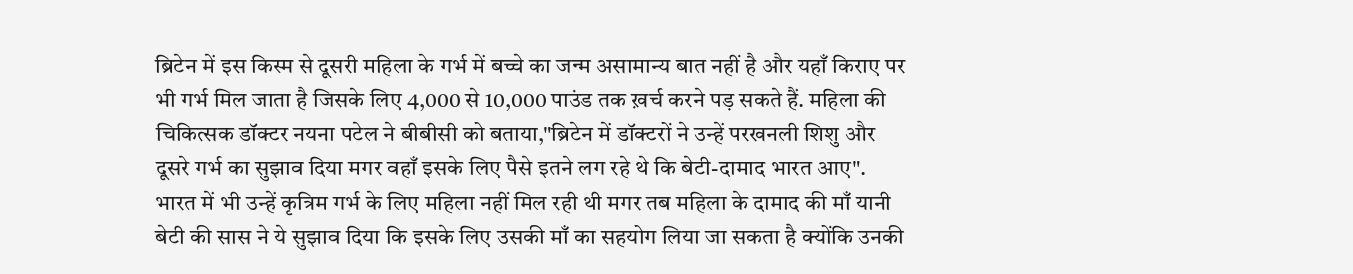ब्रिटेन में इस किस्म से दूसरी महिला के गर्भ में बच्चे का जन्म असामान्य बात नहीं है और यहाँ किराए पर भी गर्भ मिल जाता है जिसके लिए 4,000 से 10,000 पाउंड तक ख़र्च करने पड़ सकते हैं. महिला की चिकित्सक डॉक्टर नयना पटेल ने बीबीसी को बताया,"ब्रिटेन में डॉक्टरों ने उन्हें परखनली शिशु और दूसरे गर्भ का सुझाव दिया मगर वहाँ इसके लिए पैसे इतने लग रहे थे कि बेटी-दामाद भारत आए". भारत में भी उन्हें कृत्रिम गर्भ के लिए महिला नहीं मिल रही थी मगर तब महिला के दामाद की माँ यानी बेटी की सास ने ये सुझाव दिया कि इसके लिए उसकी माँ का सहयोग लिया जा सकता है क्योंकि उनकी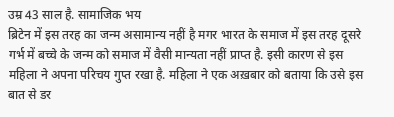उम्र 43 साल है. सामाजिक भय
ब्रिटेन में इस तरह का जन्म असामान्य नहीं है मगर भारत के समाज में इस तरह दूसरे गर्भ में बच्चे के जन्म को समाज में वैसी मान्यता नहीं प्राप्त है. इसी कारण से इस महिला ने अपना परिचय गुप्त रखा है. महिला ने एक अख़बार को बताया कि उसे इस बात से डर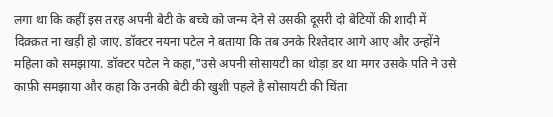लगा था कि कहीं इस तरह अपनी बेटी के बच्चे को जन्म देने से उसकी दूसरी दो बेटियों की शादी में दिक़्क़त ना खड़ी हो जाए. डॉक्टर नयना पटेल ने बताया कि तब उनके रिश्तेदार आगे आए और उन्होंने महिला को समझाया. डॉक्टर पटेल ने कहा,"उसे अपनी सोसायटी का थोड़ा डर था मगर उसके पति ने उसे काफ़ी समझाया और कहा कि उनकी बेटी की खुशी पहले है सोसायटी की चिंता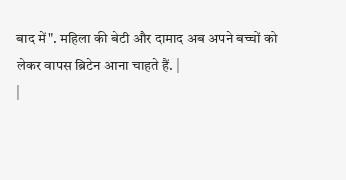बाद में". महिला की बेटी और दामाद अब अपने बच्चों को लेकर वापस ब्रिटेन आना चाहते हैं. |
|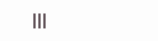|||